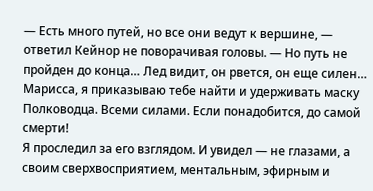— Есть много путей, но все они ведут к вершине, — ответил Кейнор не поворачивая головы. — Но путь не пройден до конца… Лед видит, он рвется, он еще силен… Марисса, я приказываю тебе найти и удерживать маску Полководца. Всеми силами. Если понадобится, до самой смерти!
Я проследил за его взглядом. И увидел — не глазами, а своим сверхвосприятием, ментальным, эфирным и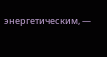энергетическим, —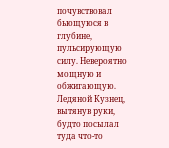почувствовал бьющуюся в глубине, пульсирующую силу. Невероятно мощную и обжигающую. Ледяной Кузнец, вытянув руки, будто посылал туда что-то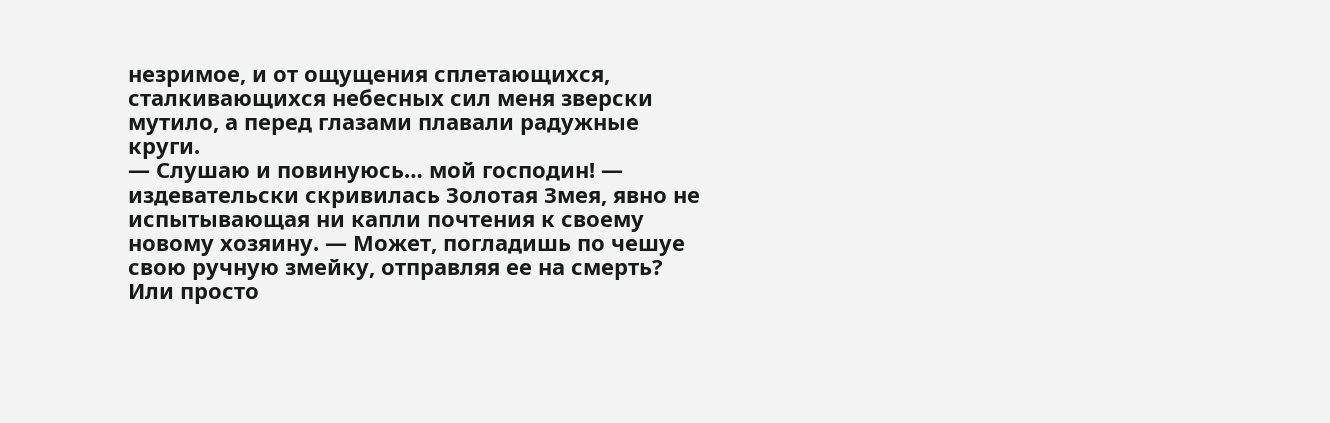незримое, и от ощущения сплетающихся, сталкивающихся небесных сил меня зверски мутило, а перед глазами плавали радужные круги.
— Слушаю и повинуюсь… мой господин! — издевательски скривилась Золотая Змея, явно не испытывающая ни капли почтения к своему новому хозяину. — Может, погладишь по чешуе свою ручную змейку, отправляя ее на смерть? Или просто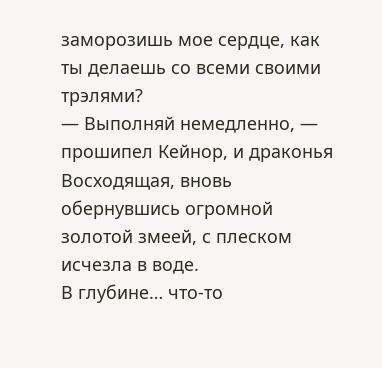заморозишь мое сердце, как ты делаешь со всеми своими трэлями?
— Выполняй немедленно, — прошипел Кейнор, и драконья Восходящая, вновь обернувшись огромной золотой змеей, с плеском исчезла в воде.
В глубине… что-то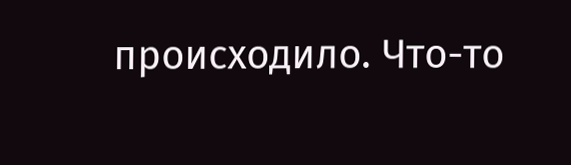происходило. Что-то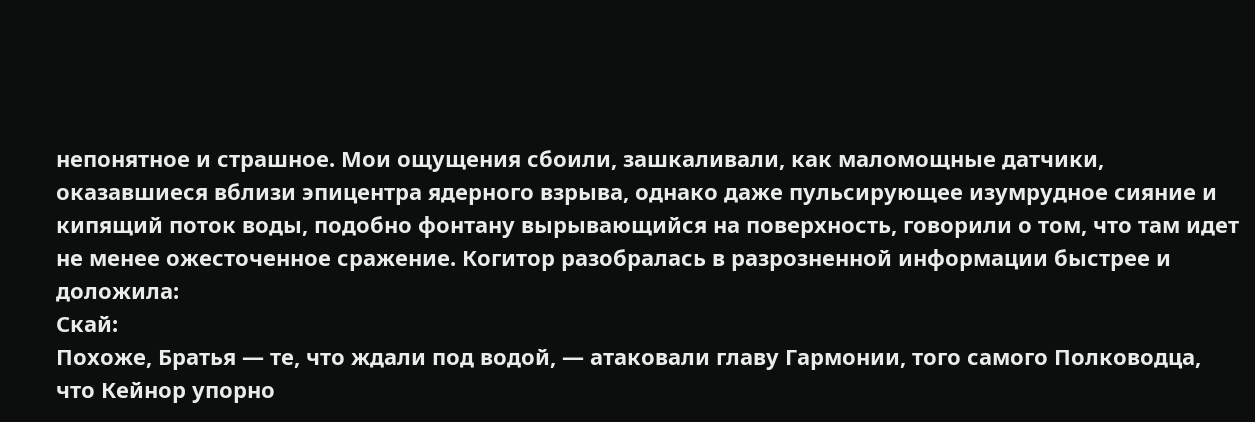непонятное и страшное. Мои ощущения сбоили, зашкаливали, как маломощные датчики, оказавшиеся вблизи эпицентра ядерного взрыва, однако даже пульсирующее изумрудное сияние и кипящий поток воды, подобно фонтану вырывающийся на поверхность, говорили о том, что там идет не менее ожесточенное сражение. Когитор разобралась в разрозненной информации быстрее и доложила:
Скай:
Похоже, Братья — те, что ждали под водой, — атаковали главу Гармонии, того самого Полководца, что Кейнор упорно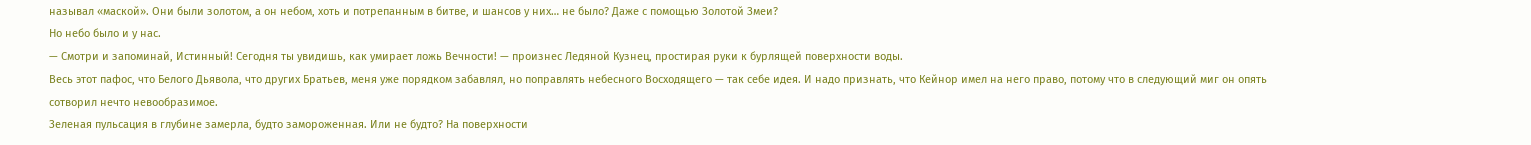называл «маской». Они были золотом, а он небом, хоть и потрепанным в битве, и шансов у них… не было? Даже с помощью Золотой Змеи?
Но небо было и у нас.
— Смотри и запоминай, Истинный! Сегодня ты увидишь, как умирает ложь Вечности! — произнес Ледяной Кузнец, простирая руки к бурлящей поверхности воды.
Весь этот пафос, что Белого Дьявола, что других Братьев, меня уже порядком забавлял, но поправлять небесного Восходящего — так себе идея. И надо признать, что Кейнор имел на него право, потому что в следующий миг он опять сотворил нечто невообразимое.
Зеленая пульсация в глубине замерла, будто замороженная. Или не будто? На поверхности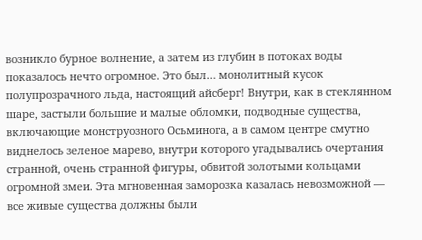возникло бурное волнение, а затем из глубин в потоках воды показалось нечто огромное. Это был… монолитный кусок полупрозрачного льда, настоящий айсберг! Внутри, как в стеклянном шаре, застыли большие и малые обломки, подводные существа, включающие монструозного Осьминога, а в самом центре смутно виднелось зеленое марево, внутри которого угадывались очертания странной, очень странной фигуры, обвитой золотыми кольцами огромной змеи. Эта мгновенная заморозка казалась невозможной — все живые существа должны были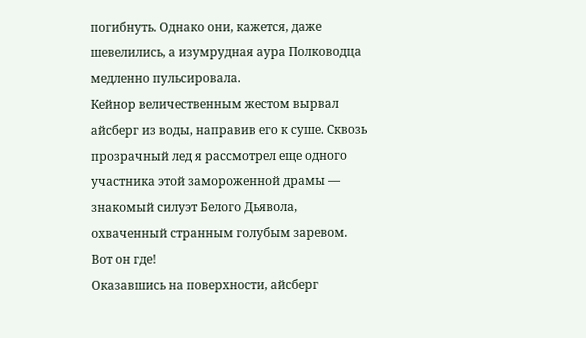погибнуть. Однако они, кажется, даже шевелились, а изумрудная аура Полководца медленно пульсировала.
Кейнор величественным жестом вырвал айсберг из воды, направив его к суше. Сквозь прозрачный лед я рассмотрел еще одного участника этой замороженной драмы — знакомый силуэт Белого Дьявола, охваченный странным голубым заревом. Вот он где!
Оказавшись на поверхности, айсберг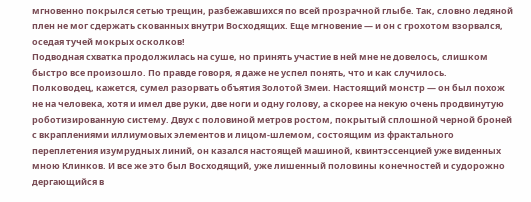мгновенно покрылся сетью трещин, разбежавшихся по всей прозрачной глыбе. Так, словно ледяной плен не мог сдержать скованных внутри Восходящих. Еще мгновение — и он с грохотом взорвался, оседая тучей мокрых осколков!
Подводная схватка продолжилась на суше, но принять участие в ней мне не довелось, слишком быстро все произошло. По правде говоря, я даже не успел понять, что и как случилось.
Полководец, кажется, сумел разорвать объятия Золотой Змеи. Настоящий монстр — он был похож не на человека, хотя и имел две руки, две ноги и одну голову, а скорее на некую очень продвинутую роботизированную систему. Двух с половиной метров ростом, покрытый сплошной черной броней с вкраплениями иллиумовых элементов и лицом-шлемом, состоящим из фрактального переплетения изумрудных линий, он казался настоящей машиной, квинтэссенцией уже виденных мною Клинков. И все же это был Восходящий, уже лишенный половины конечностей и судорожно дергающийся в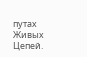путах Живых Цепей.